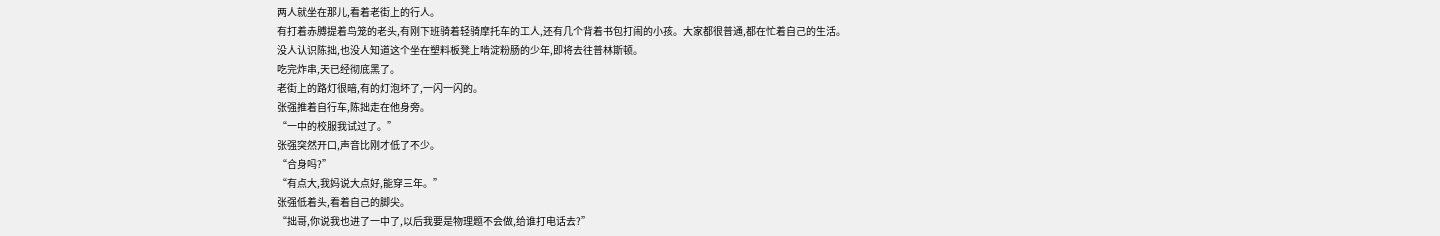两人就坐在那儿,看着老街上的行人。
有打着赤膊提着鸟笼的老头,有刚下班骑着轻骑摩托车的工人,还有几个背着书包打闹的小孩。大家都很普通,都在忙着自己的生活。
没人认识陈拙,也没人知道这个坐在塑料板凳上啃淀粉肠的少年,即将去往普林斯顿。
吃完炸串,天已经彻底黑了。
老街上的路灯很暗,有的灯泡坏了,一闪一闪的。
张强推着自行车,陈拙走在他身旁。
“一中的校服我试过了。”
张强突然开口,声音比刚才低了不少。
“合身吗?”
“有点大,我妈说大点好,能穿三年。”
张强低着头,看着自己的脚尖。
“拙哥,你说我也进了一中了,以后我要是物理题不会做,给谁打电话去?”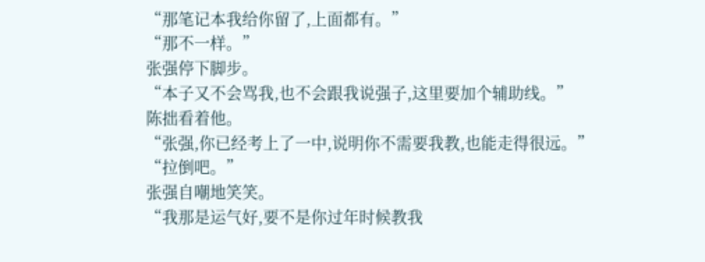“那笔记本我给你留了,上面都有。”
“那不一样。”
张强停下脚步。
“本子又不会骂我,也不会跟我说强子,这里要加个辅助线。”
陈拙看着他。
“张强,你已经考上了一中,说明你不需要我教,也能走得很远。”
“拉倒吧。”
张强自嘲地笑笑。
“我那是运气好,要不是你过年时候教我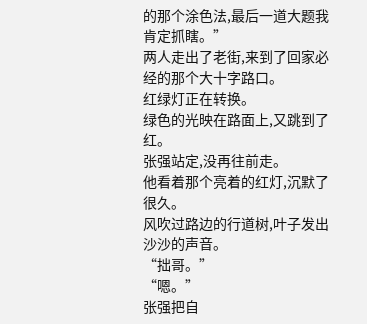的那个涂色法,最后一道大题我肯定抓瞎。”
两人走出了老街,来到了回家必经的那个大十字路口。
红绿灯正在转换。
绿色的光映在路面上,又跳到了红。
张强站定,没再往前走。
他看着那个亮着的红灯,沉默了很久。
风吹过路边的行道树,叶子发出沙沙的声音。
“拙哥。”
“嗯。”
张强把自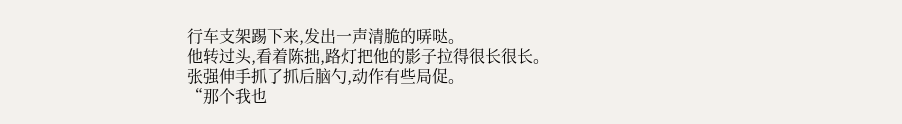行车支架踢下来,发出一声清脆的哢哒。
他转过头,看着陈拙,路灯把他的影子拉得很长很长。
张强伸手抓了抓后脑勺,动作有些局促。
“那个我也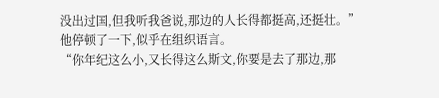没出过国,但我听我爸说,那边的人长得都挺高,还挺壮。”
他停顿了一下,似乎在组织语言。
“你年纪这么小,又长得这么斯文,你要是去了那边,那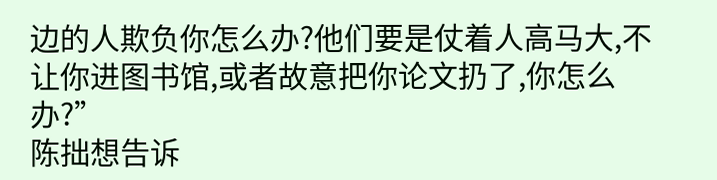边的人欺负你怎么办?他们要是仗着人高马大,不让你进图书馆,或者故意把你论文扔了,你怎么办?”
陈拙想告诉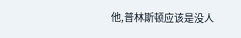他,普林斯顿应该是没人